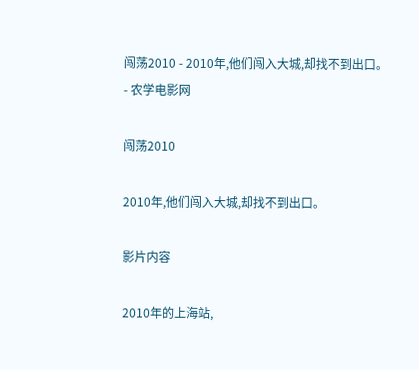闯荡2010 - 2010年,他们闯入大城,却找不到出口。 - 农学电影网

闯荡2010

2010年,他们闯入大城,却找不到出口。

影片内容

2010年的上海站,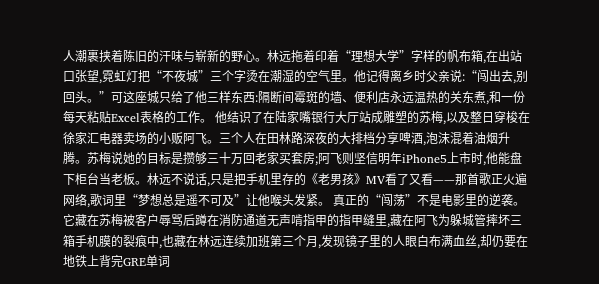人潮裹挟着陈旧的汗味与崭新的野心。林远拖着印着“理想大学”字样的帆布箱,在出站口张望,霓虹灯把“不夜城”三个字烫在潮湿的空气里。他记得离乡时父亲说:“闯出去,别回头。”可这座城只给了他三样东西:隔断间霉斑的墙、便利店永远温热的关东煮,和一份每天粘贴Excel表格的工作。 他结识了在陆家嘴银行大厅站成雕塑的苏梅,以及整日穿梭在徐家汇电器卖场的小贩阿飞。三个人在田林路深夜的大排档分享啤酒,泡沫混着油烟升腾。苏梅说她的目标是攒够三十万回老家买套房;阿飞则坚信明年iPhone5上市时,他能盘下柜台当老板。林远不说话,只是把手机里存的《老男孩》MV看了又看——那首歌正火遍网络,歌词里“梦想总是遥不可及”让他喉头发紧。 真正的“闯荡”不是电影里的逆袭。它藏在苏梅被客户辱骂后蹲在消防通道无声啃指甲的指甲缝里,藏在阿飞为躲城管摔坏三箱手机膜的裂痕中,也藏在林远连续加班第三个月,发现镜子里的人眼白布满血丝,却仍要在地铁上背完GRE单词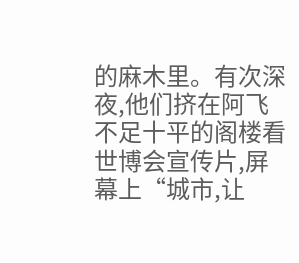的麻木里。有次深夜,他们挤在阿飞不足十平的阁楼看世博会宣传片,屏幕上“城市,让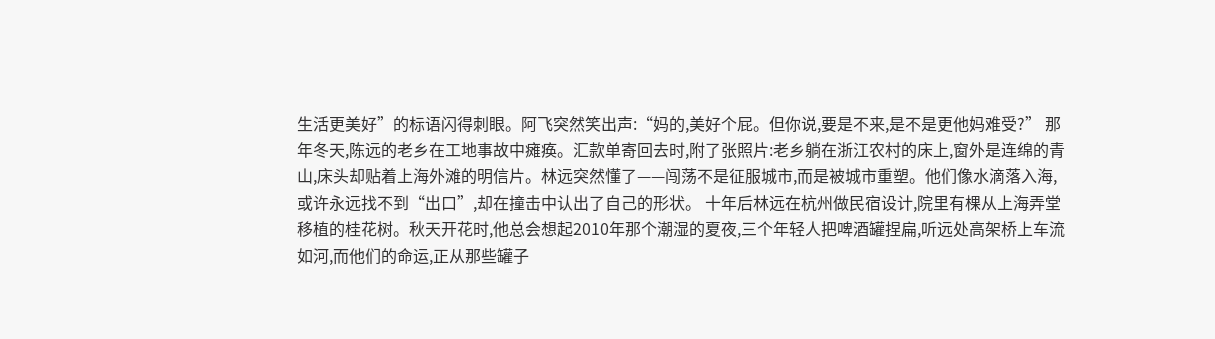生活更美好”的标语闪得刺眼。阿飞突然笑出声:“妈的,美好个屁。但你说,要是不来,是不是更他妈难受?” 那年冬天,陈远的老乡在工地事故中瘫痪。汇款单寄回去时,附了张照片:老乡躺在浙江农村的床上,窗外是连绵的青山,床头却贴着上海外滩的明信片。林远突然懂了——闯荡不是征服城市,而是被城市重塑。他们像水滴落入海,或许永远找不到“出口”,却在撞击中认出了自己的形状。 十年后林远在杭州做民宿设计,院里有棵从上海弄堂移植的桂花树。秋天开花时,他总会想起2010年那个潮湿的夏夜,三个年轻人把啤酒罐捏扁,听远处高架桥上车流如河,而他们的命运,正从那些罐子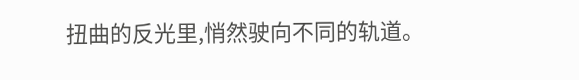扭曲的反光里,悄然驶向不同的轨道。